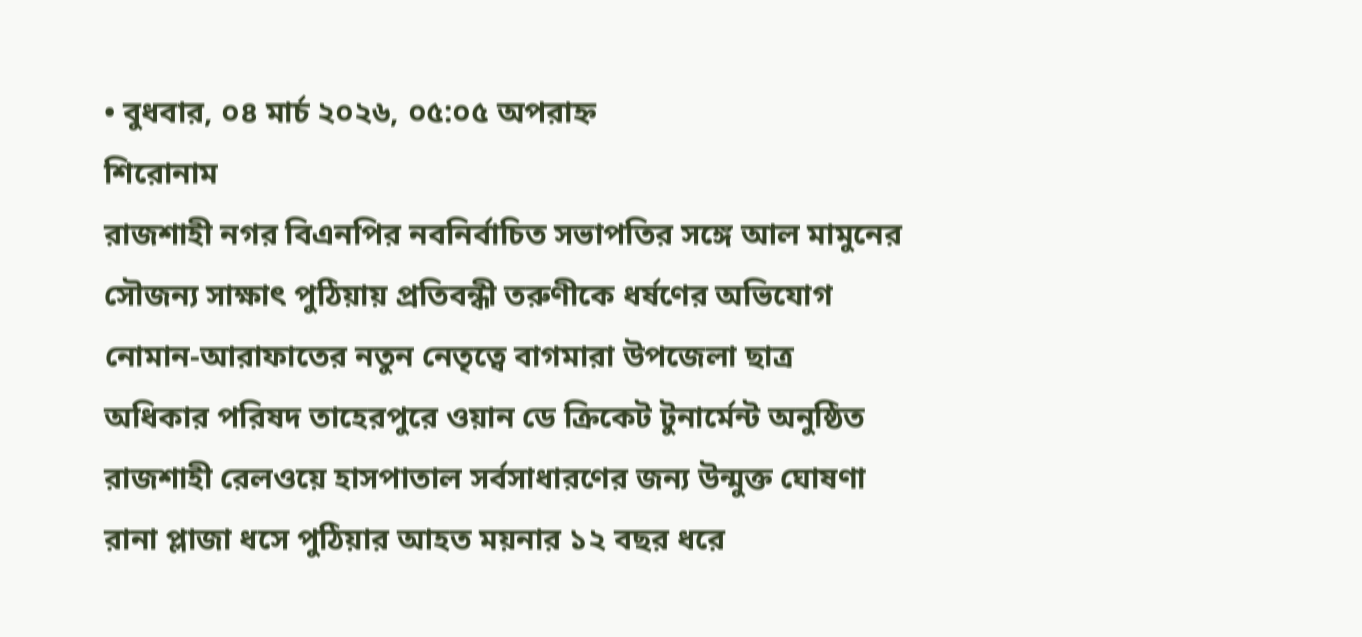• বুধবার, ০৪ মার্চ ২০২৬, ০৫:০৫ অপরাহ্ন
শিরোনাম
রাজশাহী নগর বিএনপির নবনির্বাচিত সভাপতির সঙ্গে আল মামুনের সৌজন্য সাক্ষাৎ পুঠিয়ায় প্রতিবন্ধী তরুণীকে ধর্ষণের অভিযোগ নোমান-আরাফাতের নতুন নেতৃত্বে বাগমারা উপজেলা ছাত্র অধিকার পরিষদ তাহেরপুরে ওয়ান ডে ক্রিকেট টুনার্মেন্ট অনুষ্ঠিত রাজশাহী রেলওয়ে হাসপাতাল সর্বসাধারণের জন্য উন্মুক্ত ঘোষণা রানা প্লাজা ধসে পুঠিয়ার আহত ময়নার ১২ বছর ধরে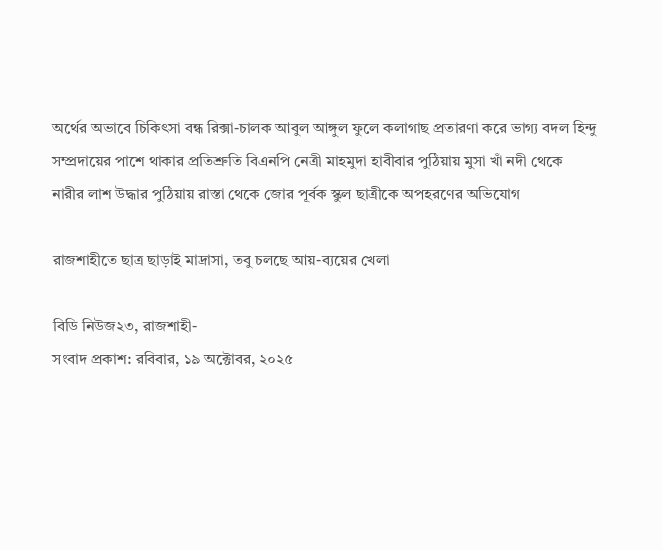অর্থের অভাবে চিকিৎসা বন্ধ রিক্সা-চালক আবুল আঙ্গুল ফুলে কলাগাছ প্রতারণা করে ভাগ্য বদল হিন্দু সম্প্রদায়ের পাশে থাকার প্রতিশ্রুতি বিএনপি নেত্রী মাহমুদা হাবীবার পুঠিয়ায় মুসা খাঁ নদী থেকে নারীর লাশ উদ্ধার পুঠিয়ায় রাস্তা থেকে জোর পূর্বক স্কুল ছাত্রীকে অপহরণের অভিযোগ

রাজশাহীতে ছাত্র ছাড়াই মাদ্রাসা, তবু চলছে আয়-ব্যয়ের খেলা

বিডি নিউজ২৩, রাজশাহী-
সংবাদ প্রকাশ: রবিবার, ১৯ অক্টোবর, ২০২৫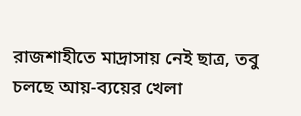রাজশাহীতে মাদ্রাসায় নেই ছাত্র, তবু চলছে আয়-ব্যয়ের খেলা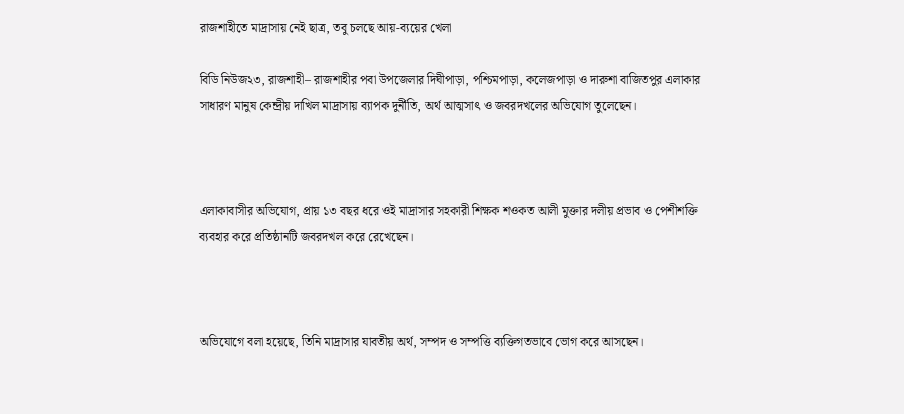রাজশাহীতে মাদ্রাসায় নেই ছাত্র, তবু চলছে আয়-ব্যয়ের খেলা

বিডি নিউজ২৩, রাজশাহী– রাজশাহীর পবা উপজেলার দিঘীপাড়া, পশ্চিমপাড়া, কলেজপাড়া ও দারুশা বাজিতপুর এলাকার সাধারণ মানুষ কেন্দ্রীয় দাখিল মাদ্রাসায় ব্যাপক দুর্নীতি, অর্থ আত্মসাৎ ও জবরদখলের অভিযোগ তুলেছেন।



এলাকাবাসীর অভিযোগ, প্রায় ১৩ বছর ধরে ওই মাদ্রাসার সহকারী শিক্ষক শওকত আলী মুক্তার দলীয় প্রভাব ও পেশীশক্তি ব্যবহার করে প্রতিষ্ঠানটি জবরদখল করে রেখেছেন।



অভিযোগে বলা হয়েছে, তিনি মাদ্রাসার যাবতীয় অর্থ, সম্পদ ও সম্পত্তি ব্যক্তিগতভাবে ভোগ করে আসছেন।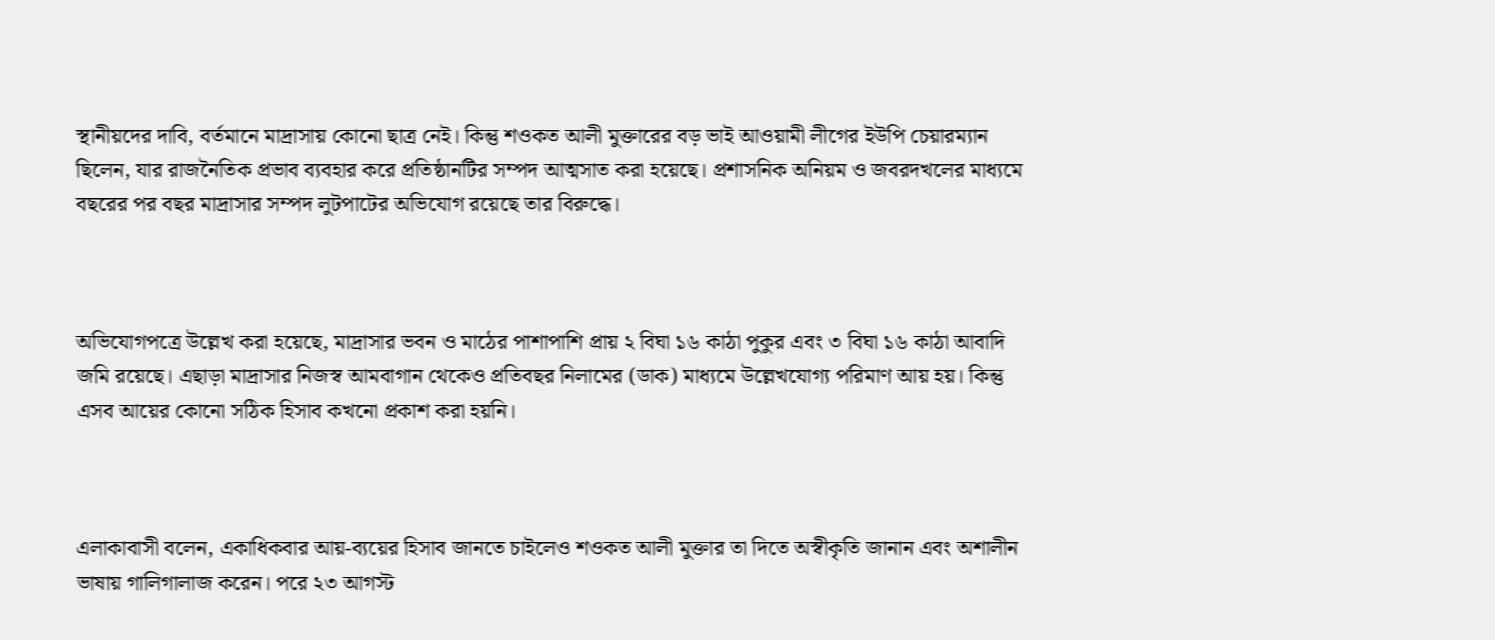স্থানীয়দের দাবি, বর্তমানে মাদ্রাসায় কোনো ছাত্র নেই। কিন্তু শওকত আলী মুক্তারের বড় ভাই আওয়ামী লীগের ইউপি চেয়ারম্যান ছিলেন, যার রাজনৈতিক প্রভাব ব্যবহার করে প্রতিষ্ঠানটির সম্পদ আত্মসাত করা হয়েছে। প্রশাসনিক অনিয়ম ও জবরদখলের মাধ্যমে বছরের পর বছর মাদ্রাসার সম্পদ লুটপাটের অভিযোগ রয়েছে তার বিরুদ্ধে।



অভিযোগপত্রে উল্লেখ করা হয়েছে, মাদ্রাসার ভবন ও মাঠের পাশাপাশি প্রায় ২ বিঘা ১৬ কাঠা পুকুর এবং ৩ বিঘা ১৬ কাঠা আবাদি জমি রয়েছে। এছাড়া মাদ্রাসার নিজস্ব আমবাগান থেকেও প্রতিবছর নিলামের (ডাক) মাধ্যমে উল্লেখযোগ্য পরিমাণ আয় হয়। কিন্তু এসব আয়ের কোনো সঠিক হিসাব কখনো প্রকাশ করা হয়নি।



এলাকাবাসী বলেন, একাধিকবার আয়-ব্যয়ের হিসাব জানতে চাইলেও শওকত আলী মুক্তার তা দিতে অস্বীকৃতি জানান এবং অশালীন ভাষায় গালিগালাজ করেন। পরে ২৩ আগস্ট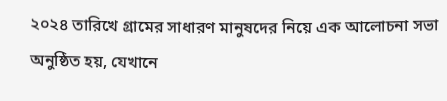২০২৪ তারিখে গ্রামের সাধারণ মানুষদের নিয়ে এক আলোচনা সভা অনুষ্ঠিত হয়, যেখানে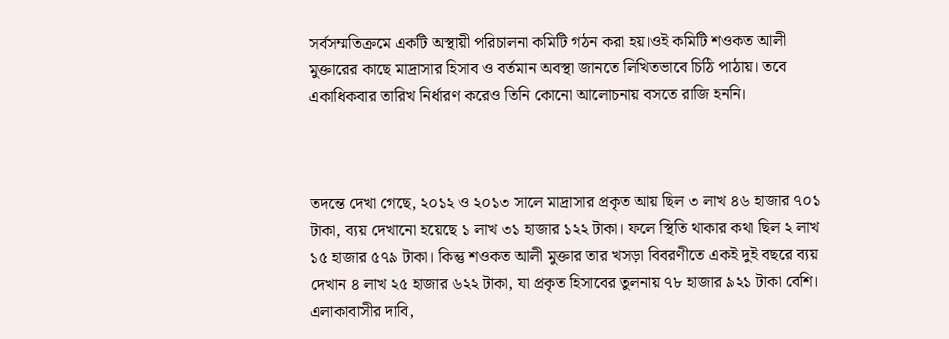সর্বসম্মতিক্রমে একটি অস্থায়ী পরিচালনা কমিটি গঠন করা হয়।ওই কমিটি শওকত আলী মুক্তারের কাছে মাদ্রাসার হিসাব ও বর্তমান অবস্থা জানতে লিখিতভাবে চিঠি পাঠায়। তবে একাধিকবার তারিখ নির্ধারণ করেও তিনি কোনো আলোচনায় বসতে রাজি হননি।



তদন্তে দেখা গেছে, ২০১২ ও ২০১৩ সালে মাদ্রাসার প্রকৃত আয় ছিল ৩ লাখ ৪৬ হাজার ৭০১ টাকা, ব্যয় দেখানো হয়েছে ১ লাখ ৩১ হাজার ১২২ টাকা। ফলে স্থিতি থাকার কথা ছিল ২ লাখ ১৫ হাজার ৫৭৯ টাকা। কিন্তু শওকত আলী মুক্তার তার খসড়া বিবরণীতে একই দুই বছরে ব্যয় দেখান ৪ লাখ ২৫ হাজার ৬২২ টাকা, যা প্রকৃত হিসাবের তুলনায় ৭৮ হাজার ৯২১ টাকা বেশি। এলাকাবাসীর দাবি,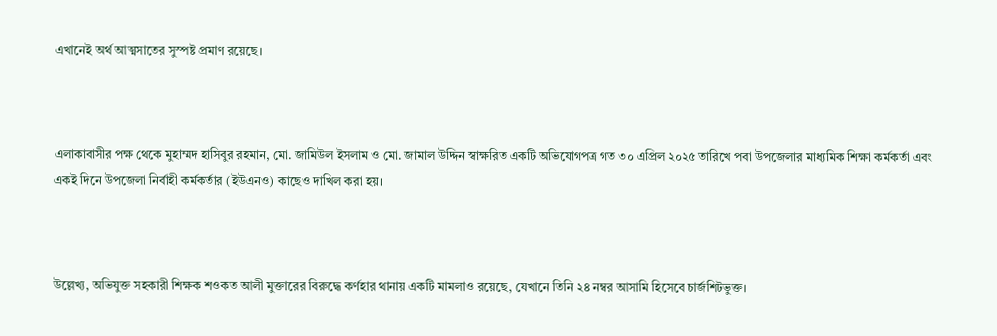এখানেই অর্থ আত্মসাতের সুস্পষ্ট প্রমাণ রয়েছে।



এলাকাবাসীর পক্ষ থেকে মুহাম্মদ হাসিবুর রহমান, মো. জামিউল ইসলাম ও মো. জামাল উদ্দিন স্বাক্ষরিত একটি অভিযোগপত্র গত ৩০ এপ্রিল ২০২৫ তারিখে পবা উপজেলার মাধ্যমিক শিক্ষা কর্মকর্তা এবং একই দিনে উপজেলা নির্বাহী কর্মকর্তার (ইউএনও) কাছেও দাখিল করা হয়।



উল্লেখ্য, অভিযুক্ত সহকারী শিক্ষক শওকত আলী মুক্তারের বিরুদ্ধে কর্ণহার থানায় একটি মামলাও রয়েছে, যেখানে তিনি ২৪ নম্বর আসামি হিসেবে চার্জশিটভুক্ত।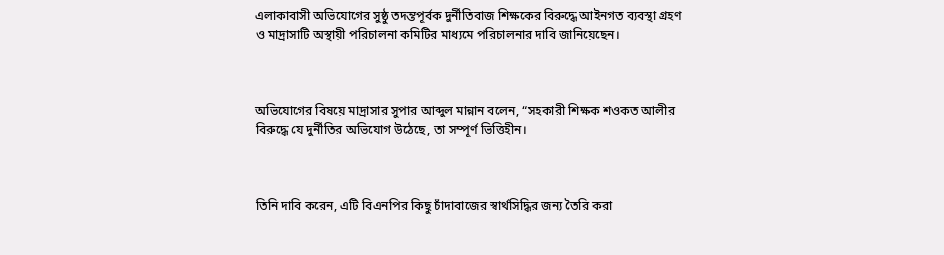এলাকাবাসী অভিযোগের সুষ্ঠু তদন্তপূর্বক দুর্নীতিবাজ শিক্ষকের বিরুদ্ধে আইনগত ব্যবস্থা গ্রহণ ও মাদ্রাসাটি অস্থায়ী পরিচালনা কমিটির মাধ্যমে পরিচালনার দাবি জানিয়েছেন।



অভিযোগের বিষয়ে মাদ্রাসার সুপার আব্দুল মান্নান বলেন, “সহকারী শিক্ষক শওকত আলীর বিরুদ্ধে যে দুর্নীতির অভিযোগ উঠেছে, তা সম্পূর্ণ ভিত্তিহীন।



তিনি দাবি করেন, এটি বিএনপির কিছু চাঁদাবাজের স্বার্থসিদ্ধির জন্য তৈরি করা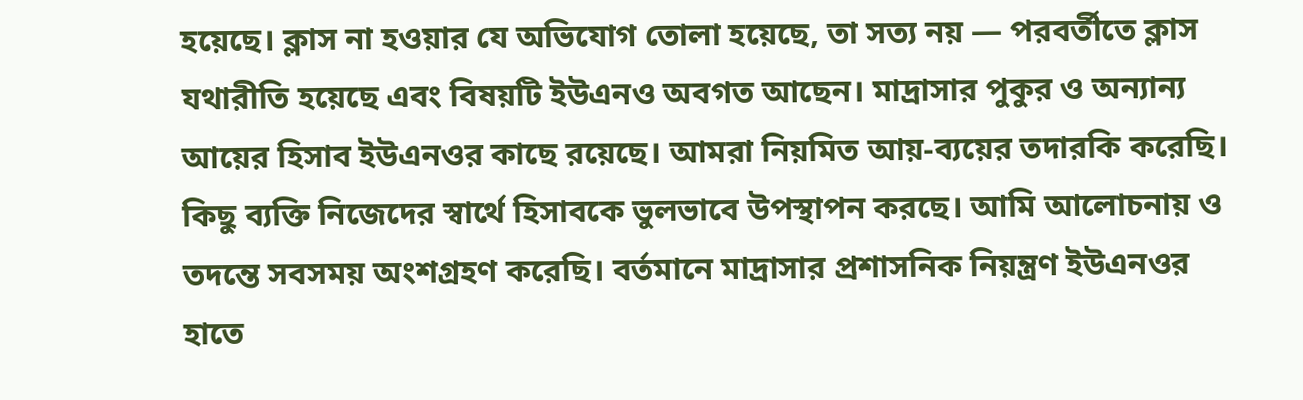হয়েছে। ক্লাস না হওয়ার যে অভিযোগ তোলা হয়েছে, তা সত্য নয় — পরবর্তীতে ক্লাস যথারীতি হয়েছে এবং বিষয়টি ইউএনও অবগত আছেন। মাদ্রাসার পুকুর ও অন্যান্য আয়ের হিসাব ইউএনওর কাছে রয়েছে। আমরা নিয়মিত আয়-ব্যয়ের তদারকি করেছি। কিছু ব্যক্তি নিজেদের স্বার্থে হিসাবকে ভুলভাবে উপস্থাপন করছে। আমি আলোচনায় ও তদন্তে সবসময় অংশগ্রহণ করেছি। বর্তমানে মাদ্রাসার প্রশাসনিক নিয়ন্ত্রণ ইউএনওর হাতে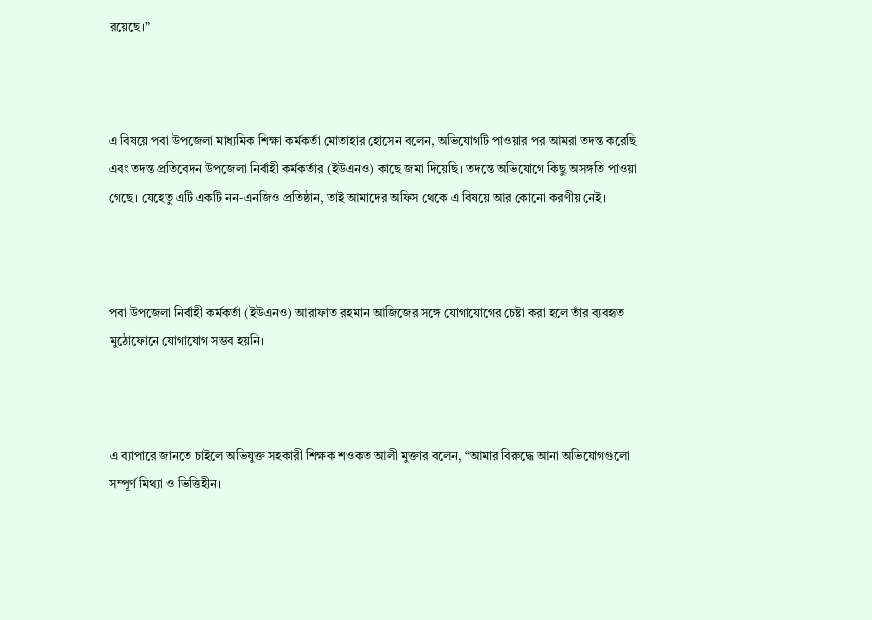রয়েছে।”



এ বিষয়ে পবা উপজেলা মাধ্যমিক শিক্ষা কর্মকর্তা মোতাহার হোসেন বলেন, অভিযোগটি পাওয়ার পর আমরা তদন্ত করেছি এবং তদন্ত প্রতিবেদন উপজেলা নির্বাহী কর্মকর্তার (ইউএনও) কাছে জমা দিয়েছি। তদন্তে অভিযোগে কিছু অসঙ্গতি পাওয়া গেছে। যেহেতু এটি একটি নন-এনজিও প্রতিষ্ঠান, তাই আমাদের অফিস থেকে এ বিষয়ে আর কোনো করণীয় নেই।



পবা উপজেলা নির্বাহী কর্মকর্তা (ইউএনও) আরাফাত রহমান আজিজের সঙ্গে যোগাযোগের চেষ্টা করা হলে তাঁর ব্যবহৃত মুঠোফোনে যোগাযোগ সম্ভব হয়নি।



এ ব্যাপারে জানতে চাইলে অভিযুক্ত সহকারী শিক্ষক শওকত আলী মুক্তার বলেন, “আমার বিরুদ্ধে আনা অভিযোগগুলো সম্পূর্ণ মিথ্যা ও ভিত্তিহীন।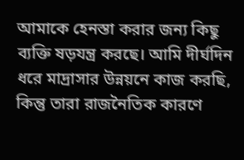আমাকে হেনস্তা করার জন্য কিছু ব্যক্তি ষড়যন্ত্র করছে। আমি দীর্ঘদিন ধরে মাদ্রাসার উন্নয়নে কাজ করছি, কিন্তু তারা রাজনৈতিক কারণে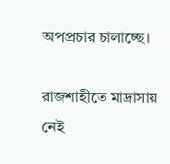অপপ্রচার চালাচ্ছে।

রাজশাহীতে মাদ্রাসায় নেই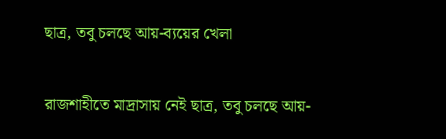ছাত্র, তবু চলছে আয়-ব্যয়ের খেলা

রাজশাহীতে মাদ্রাসায় নেই ছাত্র, তবু চলছে আয়-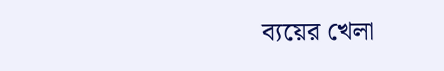ব্যয়ের খেলা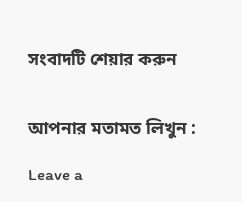সংবাদটি শেয়ার করুন


আপনার মতামত লিখুন :

Leave a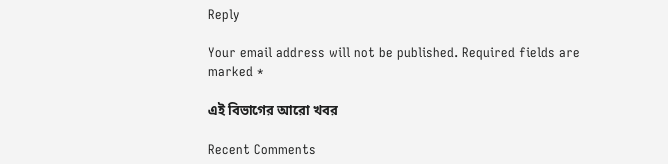Reply

Your email address will not be published. Required fields are marked *

এই বিভাগের আরো খবর

Recent Comments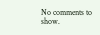No comments to show.